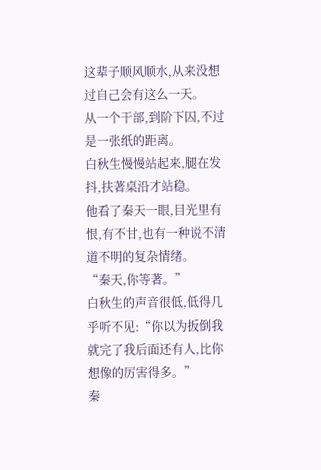这辈子顺风顺水,从来没想过自己会有这么一天。
从一个干部,到阶下囚,不过是一张纸的距离。
白秋生慢慢站起来,腿在发抖,扶著桌沿才站稳。
他看了秦天一眼,目光里有恨,有不甘,也有一种说不清道不明的复杂情绪。
“秦天,你等著。”
白秋生的声音很低,低得几乎听不见:“你以为扳倒我就完了我后面还有人,比你想像的厉害得多。”
秦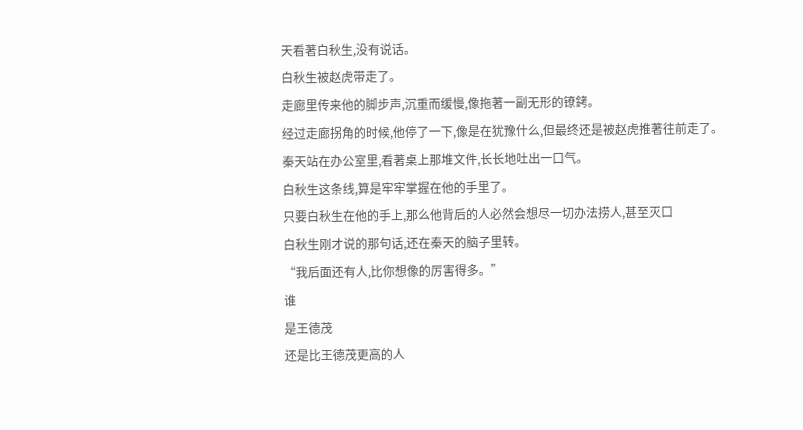天看著白秋生,没有说话。
白秋生被赵虎带走了。
走廊里传来他的脚步声,沉重而缓慢,像拖著一副无形的镣銬。
经过走廊拐角的时候,他停了一下,像是在犹豫什么,但最终还是被赵虎推著往前走了。
秦天站在办公室里,看著桌上那堆文件,长长地吐出一口气。
白秋生这条线,算是牢牢掌握在他的手里了。
只要白秋生在他的手上,那么他背后的人必然会想尽一切办法捞人,甚至灭口
白秋生刚才说的那句话,还在秦天的脑子里转。
“我后面还有人,比你想像的厉害得多。”
谁
是王德茂
还是比王德茂更高的人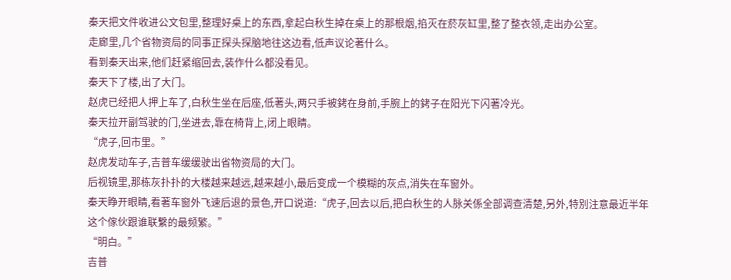秦天把文件收进公文包里,整理好桌上的东西,拿起白秋生掉在桌上的那根烟,掐灭在菸灰缸里,整了整衣领,走出办公室。
走廊里,几个省物资局的同事正探头探脑地往这边看,低声议论著什么。
看到秦天出来,他们赶紧缩回去,装作什么都没看见。
秦天下了楼,出了大门。
赵虎已经把人押上车了,白秋生坐在后座,低著头,两只手被銬在身前,手腕上的銬子在阳光下闪著冷光。
秦天拉开副驾驶的门,坐进去,靠在椅背上,闭上眼睛。
“虎子,回市里。”
赵虎发动车子,吉普车缓缓驶出省物资局的大门。
后视镜里,那栋灰扑扑的大楼越来越远,越来越小,最后变成一个模糊的灰点,消失在车窗外。
秦天睁开眼睛,看著车窗外飞速后退的景色,开口说道:“虎子,回去以后,把白秋生的人脉关係全部调查清楚,另外,特別注意最近半年这个傢伙跟谁联繫的最频繁。”
“明白。”
吉普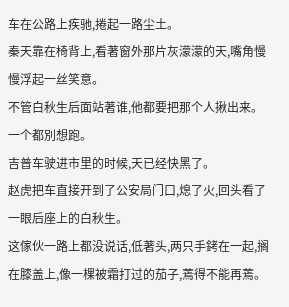车在公路上疾驰,捲起一路尘土。
秦天靠在椅背上,看著窗外那片灰濛濛的天,嘴角慢慢浮起一丝笑意。
不管白秋生后面站著谁,他都要把那个人揪出来。
一个都別想跑。
吉普车驶进市里的时候,天已经快黑了。
赵虎把车直接开到了公安局门口,熄了火,回头看了一眼后座上的白秋生。
这傢伙一路上都没说话,低著头,两只手銬在一起,搁在膝盖上,像一棵被霜打过的茄子,蔫得不能再蔫。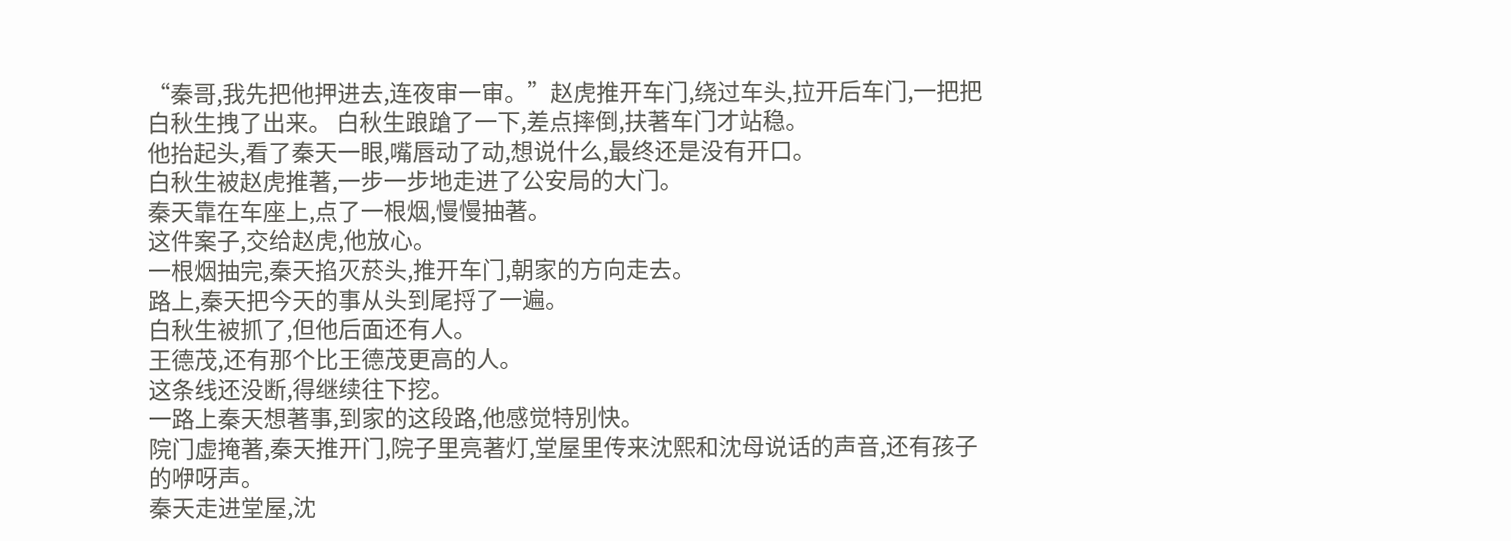“秦哥,我先把他押进去,连夜审一审。”赵虎推开车门,绕过车头,拉开后车门,一把把白秋生拽了出来。 白秋生踉蹌了一下,差点摔倒,扶著车门才站稳。
他抬起头,看了秦天一眼,嘴唇动了动,想说什么,最终还是没有开口。
白秋生被赵虎推著,一步一步地走进了公安局的大门。
秦天靠在车座上,点了一根烟,慢慢抽著。
这件案子,交给赵虎,他放心。
一根烟抽完,秦天掐灭菸头,推开车门,朝家的方向走去。
路上,秦天把今天的事从头到尾捋了一遍。
白秋生被抓了,但他后面还有人。
王德茂,还有那个比王德茂更高的人。
这条线还没断,得继续往下挖。
一路上秦天想著事,到家的这段路,他感觉特別快。
院门虚掩著,秦天推开门,院子里亮著灯,堂屋里传来沈熙和沈母说话的声音,还有孩子的咿呀声。
秦天走进堂屋,沈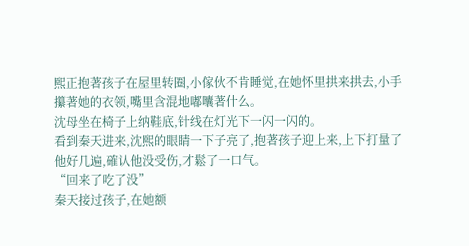熙正抱著孩子在屋里转圈,小傢伙不肯睡觉,在她怀里拱来拱去,小手攥著她的衣领,嘴里含混地嘟囔著什么。
沈母坐在椅子上纳鞋底,针线在灯光下一闪一闪的。
看到秦天进来,沈熙的眼睛一下子亮了,抱著孩子迎上来,上下打量了他好几遍,確认他没受伤,才鬆了一口气。
“回来了吃了没”
秦天接过孩子,在她额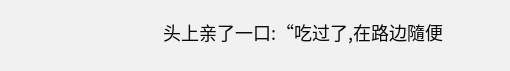头上亲了一口:“吃过了,在路边隨便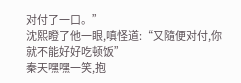对付了一口。”
沈熙瞪了他一眼,嗔怪道:“又隨便对付,你就不能好好吃顿饭”
秦天嘿嘿一笑,抱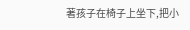著孩子在椅子上坐下,把小